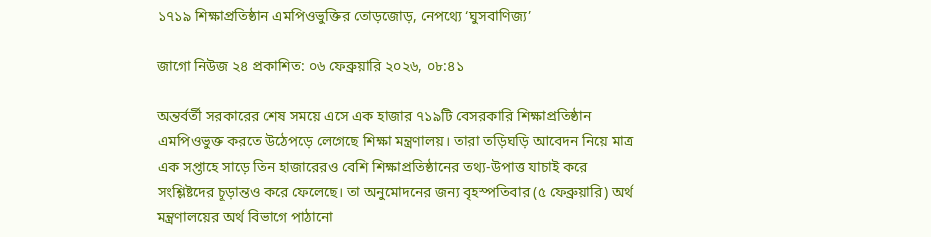১৭১৯ শিক্ষাপ্রতিষ্ঠান এমপিওভুক্তির তোড়জোড়, নেপথ্যে ‘ঘুসবাণিজ্য’

জাগো নিউজ ২৪ প্রকাশিত: ০৬ ফেব্রুয়ারি ২০২৬, ০৮:৪১

অন্তর্বর্তী সরকারের শেষ সময়ে এসে এক হাজার ৭১৯টি বেসরকারি শিক্ষাপ্রতিষ্ঠান এমপিওভুক্ত করতে উঠেপড়ে লেগেছে শিক্ষা মন্ত্রণালয়। তারা তড়িঘড়ি আবেদন নিয়ে মাত্র এক সপ্তাহে সাড়ে তিন হাজারেরও বেশি শিক্ষাপ্রতিষ্ঠানের তথ্য-উপাত্ত যাচাই করে সংশ্লিষ্টদের চূড়ান্তও করে ফেলেছে। তা অনুমোদনের জন্য বৃহস্পতিবার (৫ ফেব্রুয়ারি) অর্থ মন্ত্রণালয়ের অর্থ বিভাগে পাঠানো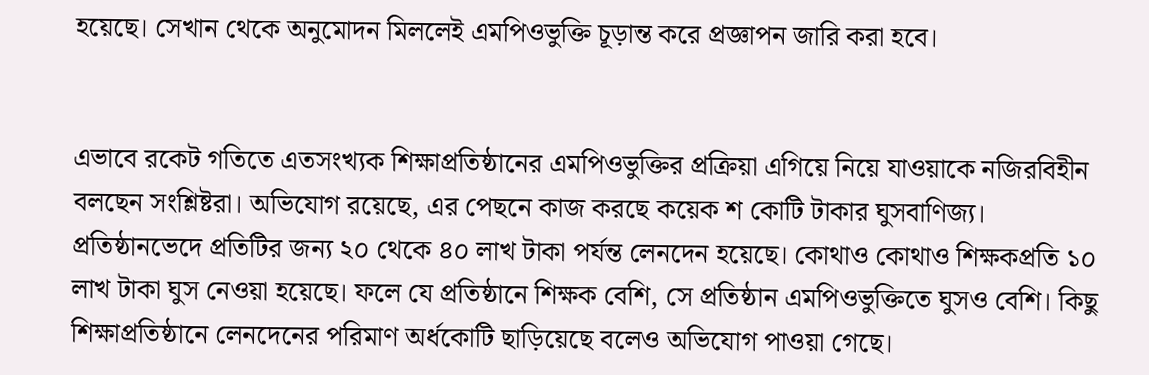হয়েছে। সেখান থেকে অনুমোদন মিললেই এমপিওভুক্তি চূড়ান্ত করে প্রজ্ঞাপন জারি করা হবে।


এভাবে রকেট গতিতে এতসংখ্যক শিক্ষাপ্রতিষ্ঠানের এমপিওভুক্তির প্রক্রিয়া এগিয়ে নিয়ে যাওয়াকে নজিরবিহীন বলছেন সংশ্লিষ্টরা। অভিযোগ রয়েছে, এর পেছনে কাজ করছে কয়েক শ কোটি টাকার ঘুসবাণিজ্য। প্রতিষ্ঠানভেদে প্রতিটির জন্য ২০ থেকে ৪০ লাখ টাকা পর্যন্ত লেনদেন হয়েছে। কোথাও কোথাও শিক্ষকপ্রতি ১০ লাখ টাকা ঘুস নেওয়া হয়েছে। ফলে যে প্রতিষ্ঠানে শিক্ষক বেশি, সে প্রতিষ্ঠান এমপিওভুক্তিতে ঘুসও বেশি। কিছু শিক্ষাপ্রতিষ্ঠানে লেনদেনের পরিমাণ অর্ধকোটি ছাড়িয়েছে বলেও অভিযোগ পাওয়া গেছে।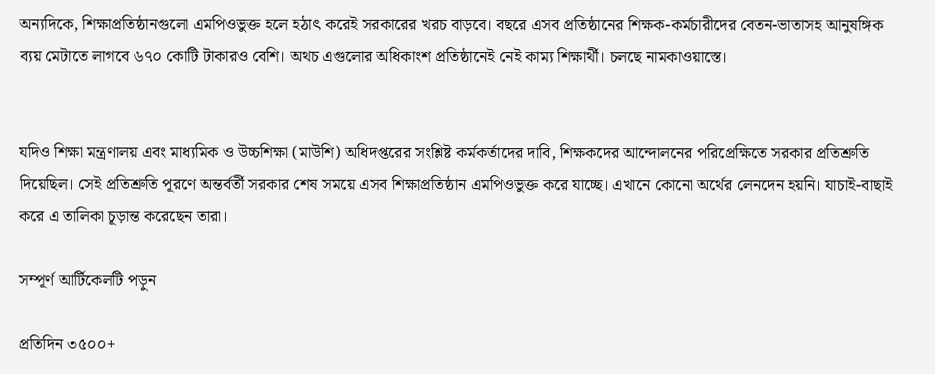অন্যদিকে, শিক্ষাপ্রতিষ্ঠানগুলো এমপিওভুক্ত হলে হঠাৎ করেই সরকারের খরচ বাড়বে। বছরে এসব প্রতিষ্ঠানের শিক্ষক-কর্মচারীদের বেতন-ভাতাসহ আনুষঙ্গিক ব্যয় মেটাতে লাগবে ৬৭০ কোটি টাকারও বেশি। অথচ এগুলোর অধিকাংশ প্রতিষ্ঠানেই নেই কাম্য শিক্ষার্থী। চলছে নামকাওয়াস্তে।


যদিও শিক্ষা মন্ত্রণালয় এবং মাধ্যমিক ও উচ্চশিক্ষা (মাউশি) অধিদপ্তরের সংশ্লিষ্ট কর্মকর্তাদের দাবি, শিক্ষকদের আন্দোলনের পরিপ্রেক্ষিতে সরকার প্রতিশ্রুতি দিয়েছিল। সেই প্রতিশ্রুতি পূরণে অন্তর্বর্তী সরকার শেষ সময়ে এসব শিক্ষাপ্রতিষ্ঠান এমপিওভুক্ত করে যাচ্ছে। এখানে কোনো অর্থের লেনদেন হয়নি। যাচাই-বাছাই করে এ তালিকা চূড়ান্ত করেছেন তারা।

সম্পূর্ণ আর্টিকেলটি পড়ুন

প্রতিদিন ৩৫০০+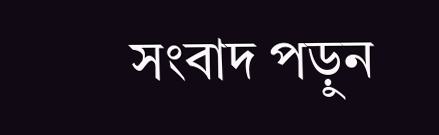সংবাদ পড়ুন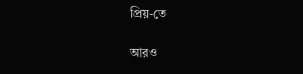প্রিয়-তে

আরও